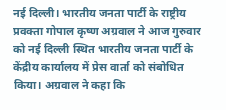नई दिल्ली। भारतीय जनता पार्टी के राष्ट्रीय प्रवक्ता गोपाल कृष्ण अग्रवाल ने आज गुरुवार को नई दिल्ली स्थित भारतीय जनता पार्टी के केंद्रीय कार्यालय में प्रेस वार्ता को संबोधित किया। अग्रवाल ने कहा कि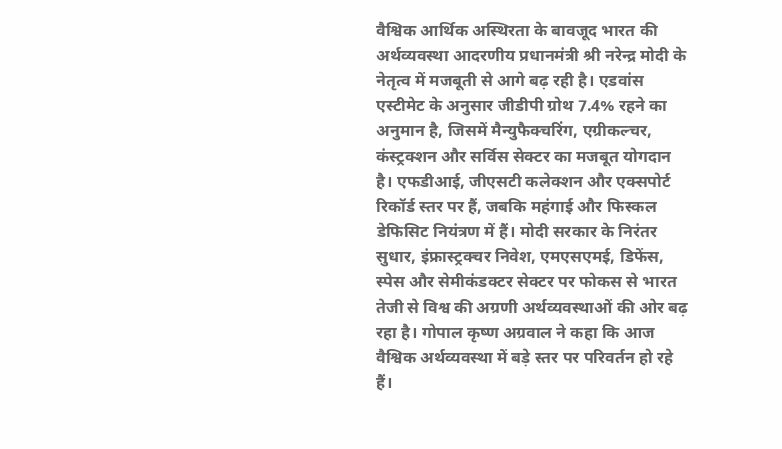वैश्विक आर्थिक अस्थिरता के बावजूद भारत की अर्थव्यवस्था आदरणीय प्रधानमंत्री श्री नरेन्द्र मोदी के नेतृत्व में मजबूती से आगे बढ़ रही है। एडवांस एस्टीमेट के अनुसार जीडीपी ग्रोथ 7.4% रहने का अनुमान है, जिसमें मैन्युफैक्चरिंग, एग्रीकल्चर, कंस्ट्रक्शन और सर्विस सेक्टर का मजबूत योगदान है। एफडीआई, जीएसटी कलेक्शन और एक्सपोर्ट रिकॉर्ड स्तर पर हैं, जबकि महंगाई और फिस्कल डेफिसिट नियंत्रण में हैं। मोदी सरकार के निरंतर सुधार, इंफ्रास्ट्रक्चर निवेश, एमएसएमई, डिफेंस, स्पेस और सेमीकंडक्टर सेक्टर पर फोकस से भारत तेजी से विश्व की अग्रणी अर्थव्यवस्थाओं की ओर बढ़ रहा है। गोपाल कृष्ण अग्रवाल ने कहा कि आज वैश्विक अर्थव्यवस्था में बड़े स्तर पर परिवर्तन हो रहे हैं।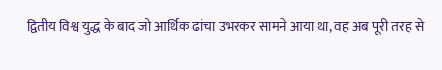द्वितीय विश्व युद्ध के बाद जो आर्थिक ढांचा उभरकर सामने आया था, वह अब पूरी तरह से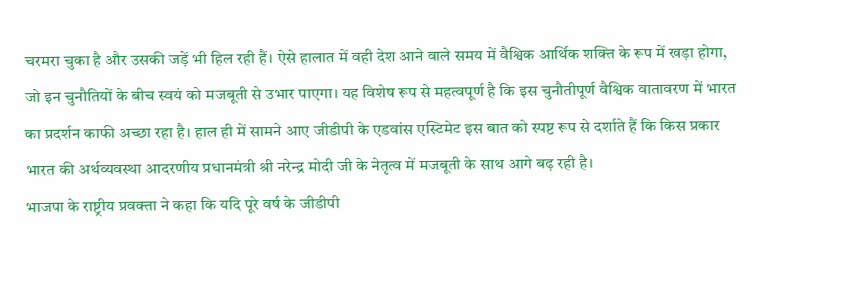चरमरा चुका है और उसकी जड़ें भी हिल रही हैं। ऐसे हालात में वही देश आने वाले समय में वैश्विक आर्थिक शक्ति के रूप में खड़ा होगा, जो इन चुनौतियों के बीच स्वयं को मजबूती से उभार पाएगा। यह विशेष रूप से महत्वपूर्ण है कि इस चुनौतीपूर्ण वैश्विक वातावरण में भारत का प्रदर्शन काफी अच्छा रहा है। हाल ही में सामने आए जीडीपी के एडवांस एस्टिमेट इस बात को स्पष्ट रूप से दर्शाते हैं कि किस प्रकार भारत की अर्थव्यवस्था आदरणीय प्रधानमंत्री श्री नरेन्द्र मोदी जी के नेतृत्व में मजबूती के साथ आगे बढ़ रही है।
भाजपा के राष्ट्रीय प्रवक्ता ने कहा कि यदि पूरे वर्ष के जीडीपी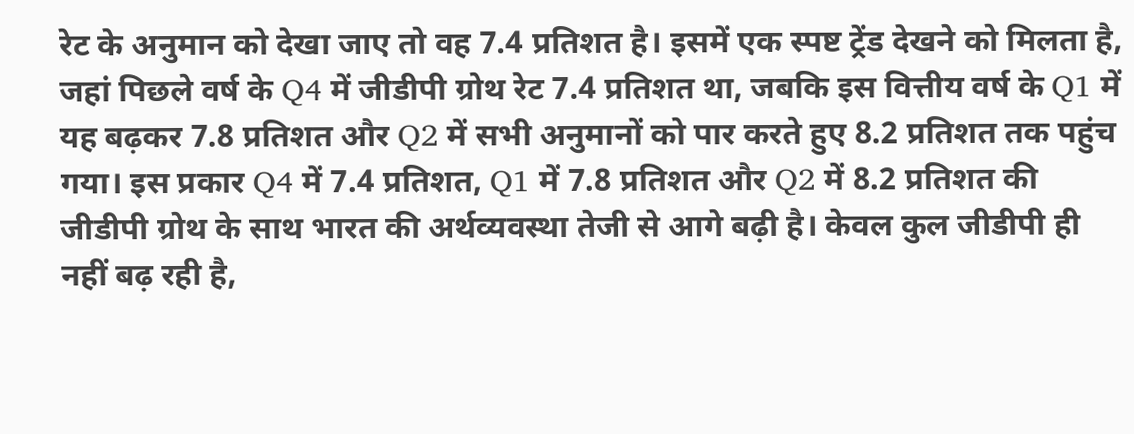रेट के अनुमान को देखा जाए तो वह 7.4 प्रतिशत है। इसमें एक स्पष्ट ट्रेंड देखने को मिलता है, जहां पिछले वर्ष के Q4 में जीडीपी ग्रोथ रेट 7.4 प्रतिशत था, जबकि इस वित्तीय वर्ष के Q1 में यह बढ़कर 7.8 प्रतिशत और Q2 में सभी अनुमानों को पार करते हुए 8.2 प्रतिशत तक पहुंच गया। इस प्रकार Q4 में 7.4 प्रतिशत, Q1 में 7.8 प्रतिशत और Q2 में 8.2 प्रतिशत की जीडीपी ग्रोथ के साथ भारत की अर्थव्यवस्था तेजी से आगे बढ़ी है। केवल कुल जीडीपी ही नहीं बढ़ रही है,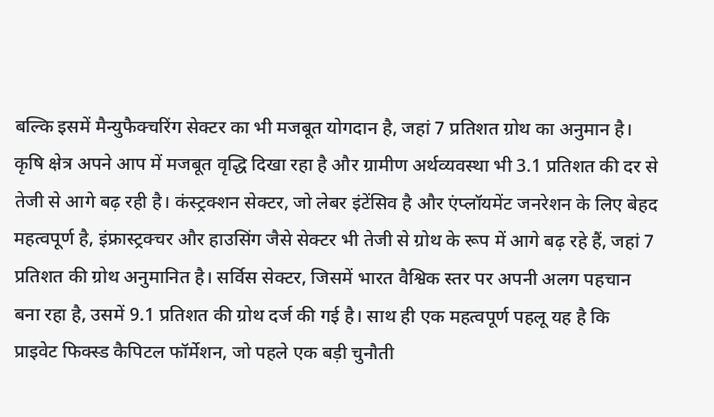बल्कि इसमें मैन्युफैक्चरिंग सेक्टर का भी मजबूत योगदान है, जहां 7 प्रतिशत ग्रोथ का अनुमान है। कृषि क्षेत्र अपने आप में मजबूत वृद्धि दिखा रहा है और ग्रामीण अर्थव्यवस्था भी 3.1 प्रतिशत की दर से तेजी से आगे बढ़ रही है। कंस्ट्रक्शन सेक्टर, जो लेबर इंटेंसिव है और एंप्लॉयमेंट जनरेशन के लिए बेहद महत्वपूर्ण है, इंफ्रास्ट्रक्चर और हाउसिंग जैसे सेक्टर भी तेजी से ग्रोथ के रूप में आगे बढ़ रहे हैं, जहां 7 प्रतिशत की ग्रोथ अनुमानित है। सर्विस सेक्टर, जिसमें भारत वैश्विक स्तर पर अपनी अलग पहचान बना रहा है, उसमें 9.1 प्रतिशत की ग्रोथ दर्ज की गई है। साथ ही एक महत्वपूर्ण पहलू यह है कि प्राइवेट फिक्स्ड कैपिटल फॉर्मेशन, जो पहले एक बड़ी चुनौती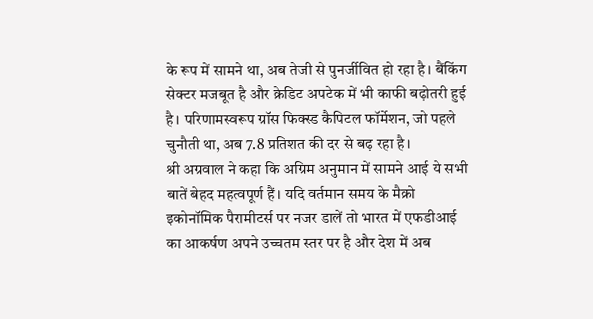के रूप में सामने था, अब तेजी से पुनर्जीवित हो रहा है। बैंकिंग सेक्टर मजबूत है और क्रेडिट अपटेक में भी काफी बढ़ोतरी हुई है। परिणामस्वरूप ग्रॉस फिक्स्ड कैपिटल फॉर्मेशन, जो पहले चुनौती था, अब 7.8 प्रतिशत की दर से बढ़ रहा है।
श्री अग्रवाल ने कहा कि अग्रिम अनुमान में सामने आई ये सभी बातें बेहद महत्वपूर्ण हैं। यदि वर्तमान समय के मैक्रो इकोनॉमिक पैरामीटर्स पर नजर डालें तो भारत में एफडीआई का आकर्षण अपने उच्चतम स्तर पर है और देश में अब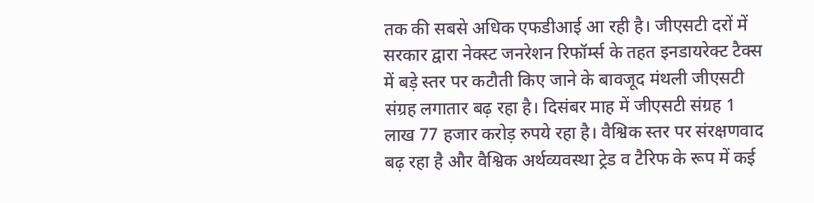तक की सबसे अधिक एफडीआई आ रही है। जीएसटी दरों में सरकार द्वारा नेक्स्ट जनरेशन रिफॉर्म्स के तहत इनडायरेक्ट टैक्स में बड़े स्तर पर कटौती किए जाने के बावजूद मंथली जीएसटी संग्रह लगातार बढ़ रहा है। दिसंबर माह में जीएसटी संग्रह 1 लाख 77 हजार करोड़ रुपये रहा है। वैश्विक स्तर पर संरक्षणवाद बढ़ रहा है और वैश्विक अर्थव्यवस्था ट्रेड व टैरिफ के रूप में कई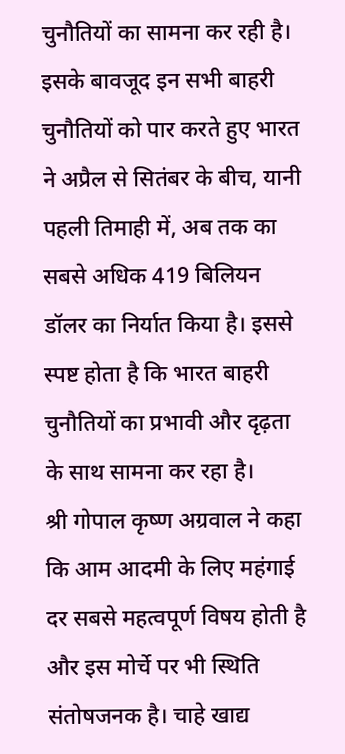चुनौतियों का सामना कर रही है। इसके बावजूद इन सभी बाहरी चुनौतियों को पार करते हुए भारत ने अप्रैल से सितंबर के बीच, यानी पहली तिमाही में, अब तक का सबसे अधिक 419 बिलियन डॉलर का निर्यात किया है। इससे स्पष्ट होता है कि भारत बाहरी चुनौतियों का प्रभावी और दृढ़ता के साथ सामना कर रहा है।
श्री गोपाल कृष्ण अग्रवाल ने कहा कि आम आदमी के लिए महंगाई दर सबसे महत्वपूर्ण विषय होती है और इस मोर्चे पर भी स्थिति संतोषजनक है। चाहे खाद्य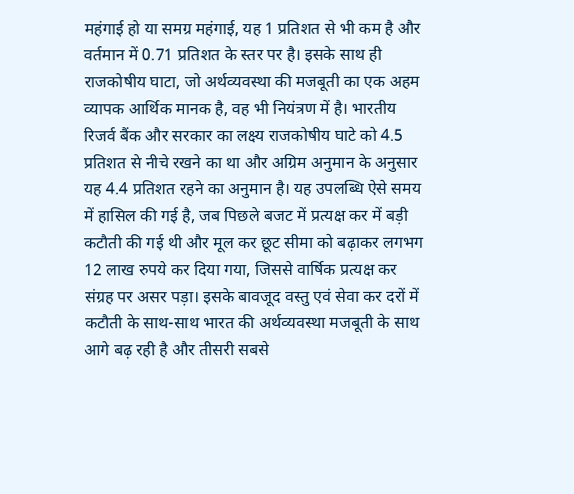महंगाई हो या समग्र महंगाई, यह 1 प्रतिशत से भी कम है और वर्तमान में 0.71 प्रतिशत के स्तर पर है। इसके साथ ही राजकोषीय घाटा, जो अर्थव्यवस्था की मजबूती का एक अहम व्यापक आर्थिक मानक है, वह भी नियंत्रण में है। भारतीय रिजर्व बैंक और सरकार का लक्ष्य राजकोषीय घाटे को 4.5 प्रतिशत से नीचे रखने का था और अग्रिम अनुमान के अनुसार यह 4.4 प्रतिशत रहने का अनुमान है। यह उपलब्धि ऐसे समय में हासिल की गई है, जब पिछले बजट में प्रत्यक्ष कर में बड़ी कटौती की गई थी और मूल कर छूट सीमा को बढ़ाकर लगभग 12 लाख रुपये कर दिया गया, जिससे वार्षिक प्रत्यक्ष कर संग्रह पर असर पड़ा। इसके बावजूद वस्तु एवं सेवा कर दरों में कटौती के साथ-साथ भारत की अर्थव्यवस्था मजबूती के साथ आगे बढ़ रही है और तीसरी सबसे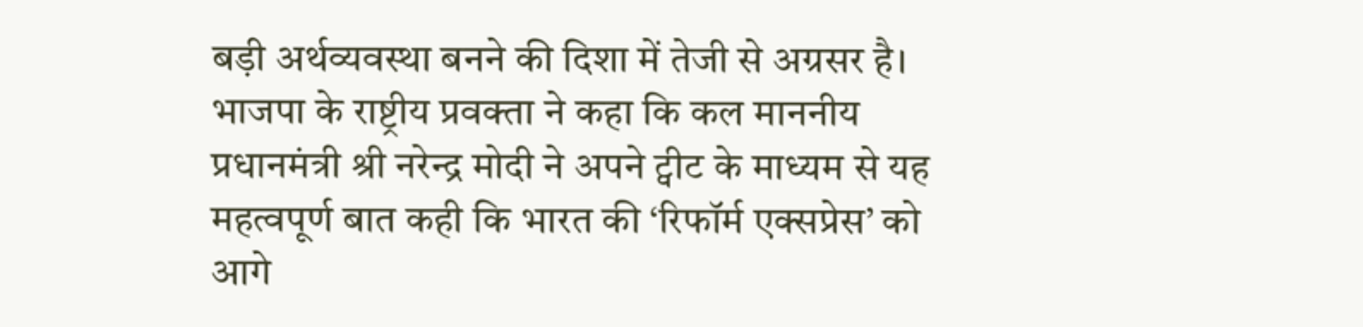बड़ी अर्थव्यवस्था बनने की दिशा में तेजी से अग्रसर है।
भाजपा के राष्ट्रीय प्रवक्ता ने कहा कि कल माननीय प्रधानमंत्री श्री नरेन्द्र मोदी ने अपने ट्वीट के माध्यम से यह महत्वपूर्ण बात कही कि भारत की ‘रिफॉर्म एक्सप्रेस’ को आगे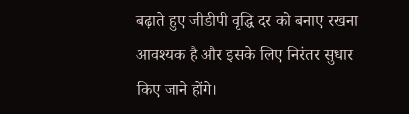बढ़ाते हुए जीडीपी वृद्धि दर को बनाए रखना आवश्यक है और इसके लिए निरंतर सुधार किए जाने होंगे।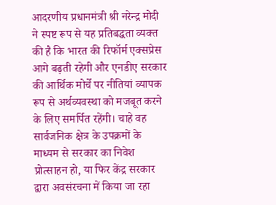आदरणीय प्रधानमंत्री श्री नरेन्द्र मोदी ने स्पष्ट रूप से यह प्रतिबद्धता व्यक्त की है कि भारत की रिफॉर्म एक्सप्रेस आगे बढ़ती रहेगी और एनडीए सरकार की आर्थिक मोर्चे पर नीतियां व्यापक रूप से अर्थव्यवस्था को मजबूत करने के लिए समर्पित रहेंगी। चाहे वह सार्वजनिक क्षेत्र के उपक्रमों के माध्यम से सरकार का निवेश प्रोत्साहन हो, या फिर केंद्र सरकार द्वारा अवसंरचना में किया जा रहा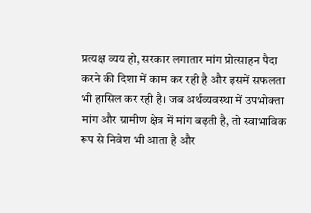प्रत्यक्ष व्यय हो, सरकार लगातार मांग प्रोत्साहन पैदा करने की दिशा में काम कर रही है और इसमें सफलता भी हासिल कर रही है। जब अर्थव्यवस्था में उपभोक्ता मांग और ग्रामीण क्षेत्र में मांग बढ़ती है, तो स्वाभाविक रूप से निवेश भी आता है और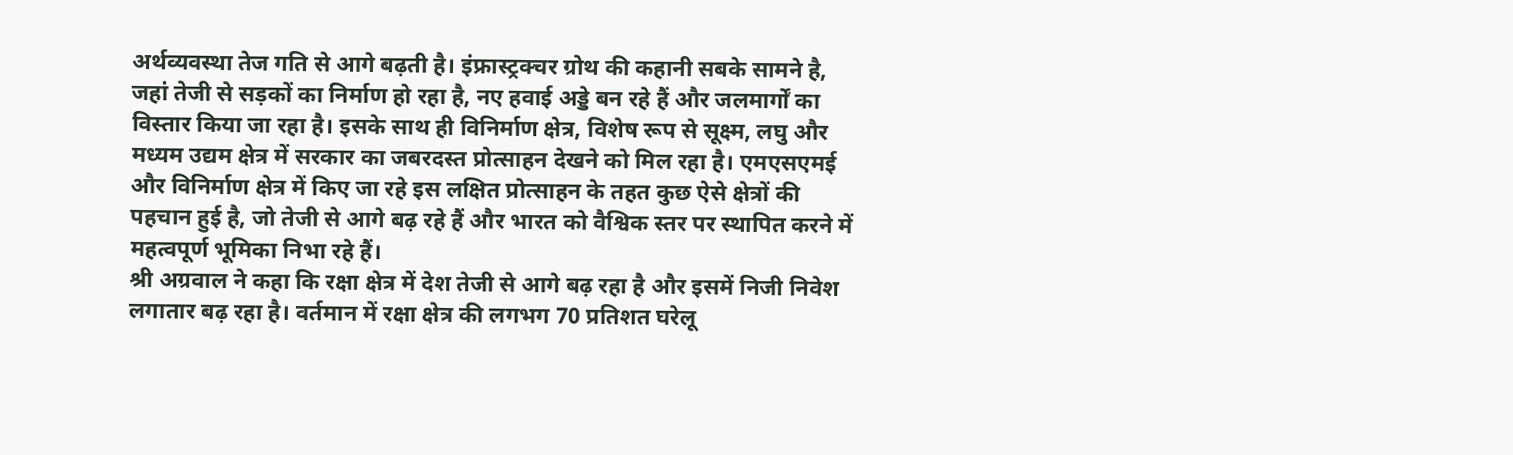अर्थव्यवस्था तेज गति से आगे बढ़ती है। इंफ्रास्ट्रक्चर ग्रोथ की कहानी सबके सामने है, जहां तेजी से सड़कों का निर्माण हो रहा है, नए हवाई अड्डे बन रहे हैं और जलमार्गों का विस्तार किया जा रहा है। इसके साथ ही विनिर्माण क्षेत्र, विशेष रूप से सूक्ष्म, लघु और मध्यम उद्यम क्षेत्र में सरकार का जबरदस्त प्रोत्साहन देखने को मिल रहा है। एमएसएमई और विनिर्माण क्षेत्र में किए जा रहे इस लक्षित प्रोत्साहन के तहत कुछ ऐसे क्षेत्रों की पहचान हुई है, जो तेजी से आगे बढ़ रहे हैं और भारत को वैश्विक स्तर पर स्थापित करने में महत्वपूर्ण भूमिका निभा रहे हैं।
श्री अग्रवाल ने कहा कि रक्षा क्षेत्र में देश तेजी से आगे बढ़ रहा है और इसमें निजी निवेश लगातार बढ़ रहा है। वर्तमान में रक्षा क्षेत्र की लगभग 70 प्रतिशत घरेलू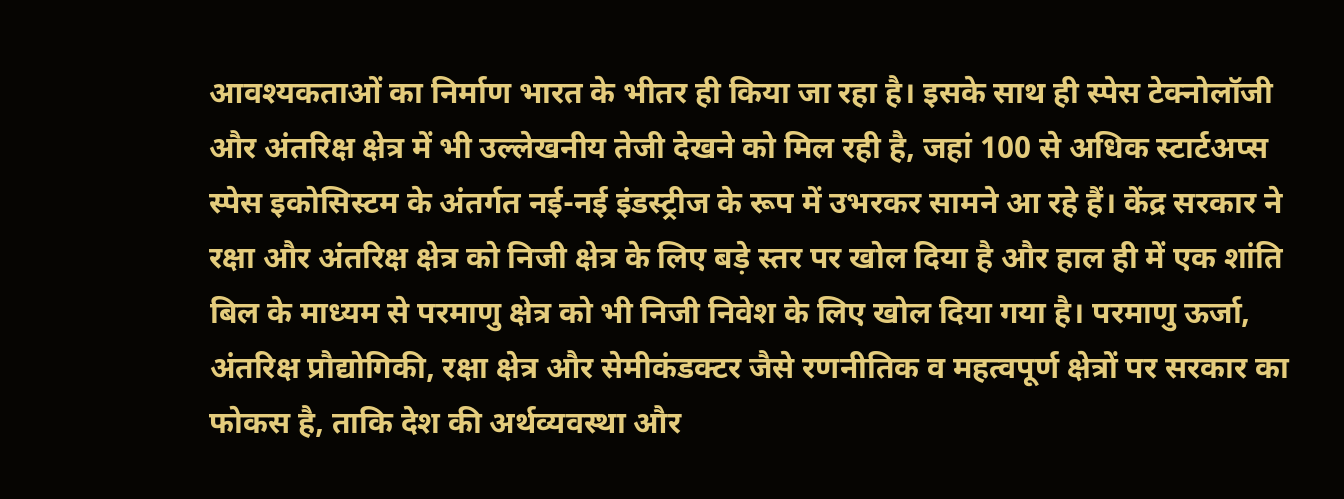आवश्यकताओं का निर्माण भारत के भीतर ही किया जा रहा है। इसके साथ ही स्पेस टेक्नोलॉजी और अंतरिक्ष क्षेत्र में भी उल्लेखनीय तेजी देखने को मिल रही है, जहां 100 से अधिक स्टार्टअप्स स्पेस इकोसिस्टम के अंतर्गत नई-नई इंडस्ट्रीज के रूप में उभरकर सामने आ रहे हैं। केंद्र सरकार ने रक्षा और अंतरिक्ष क्षेत्र को निजी क्षेत्र के लिए बड़े स्तर पर खोल दिया है और हाल ही में एक शांति बिल के माध्यम से परमाणु क्षेत्र को भी निजी निवेश के लिए खोल दिया गया है। परमाणु ऊर्जा, अंतरिक्ष प्रौद्योगिकी, रक्षा क्षेत्र और सेमीकंडक्टर जैसे रणनीतिक व महत्वपूर्ण क्षेत्रों पर सरकार का फोकस है, ताकि देश की अर्थव्यवस्था और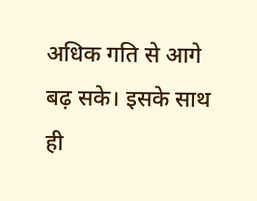अधिक गति से आगे बढ़ सके। इसके साथ ही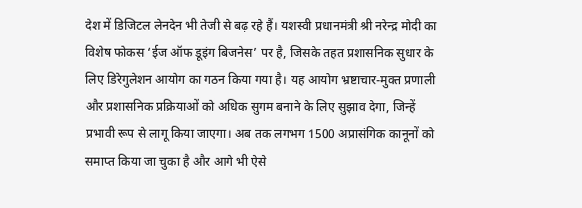देश में डिजिटल लेनदेन भी तेजी से बढ़ रहे हैं। यशस्वी प्रधानमंत्री श्री नरेन्द्र मोदी का विशेष फोकस ‘ईज ऑफ डूइंग बिजनेस’ पर है, जिसके तहत प्रशासनिक सुधार के लिए डिरेगुलेशन आयोग का गठन किया गया है। यह आयोग भ्रष्टाचार-मुक्त प्रणाली और प्रशासनिक प्रक्रियाओं को अधिक सुगम बनाने के लिए सुझाव देगा, जिन्हें प्रभावी रूप से लागू किया जाएगा। अब तक लगभग 1500 अप्रासंगिक कानूनों को समाप्त किया जा चुका है और आगे भी ऐसे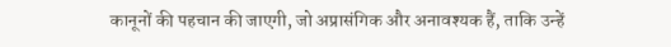कानूनों की पहचान की जाएगी, जो अप्रासंगिक और अनावश्यक हैं, ताकि उन्हें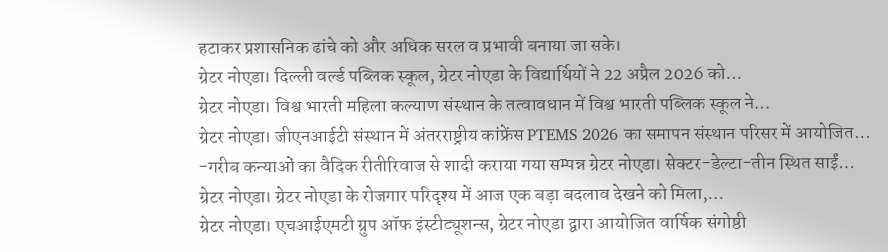हटाकर प्रशासनिक ढांचे को और अधिक सरल व प्रभावी बनाया जा सके।
ग्रेटर नोएडा। दिल्ली वर्ल्ड पब्लिक स्कूल, ग्रेटर नोएडा के विद्यार्थियों ने 22 अप्रैल 2026 को…
ग्रेटर नोएडा। विश्व भारती महिला कल्याण संस्थान के तत्वावधान में विश्व भारती पब्लिक स्कूल ने…
ग्रेटर नोएडा। जीएनआईटी संस्थान में अंतरराष्ट्रीय कांफ्रेंस PTEMS 2026 का समापन संस्थान परिसर में आयोजित…
-गरीब कन्याओं का वैदिक रीतीरिवाज से शादी कराया गया सम्पन्न ग्रेटर नोएडा। सेक्टर-डेल्टा-तीन स्थित साईं…
ग्रेटर नोएडा। ग्रेटर नोएडा के रोजगार परिदृश्य में आज एक बड़ा बदलाव देखने को मिला,…
ग्रेटर नोएडा। एचआईएमटी ग्रुप ऑफ इंस्टीट्यूशन्स, ग्रेटर नोएडा द्वारा आयोजित वार्षिक संगोष्ठी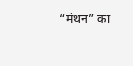“मंथन” का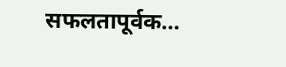सफलतापूर्वक…